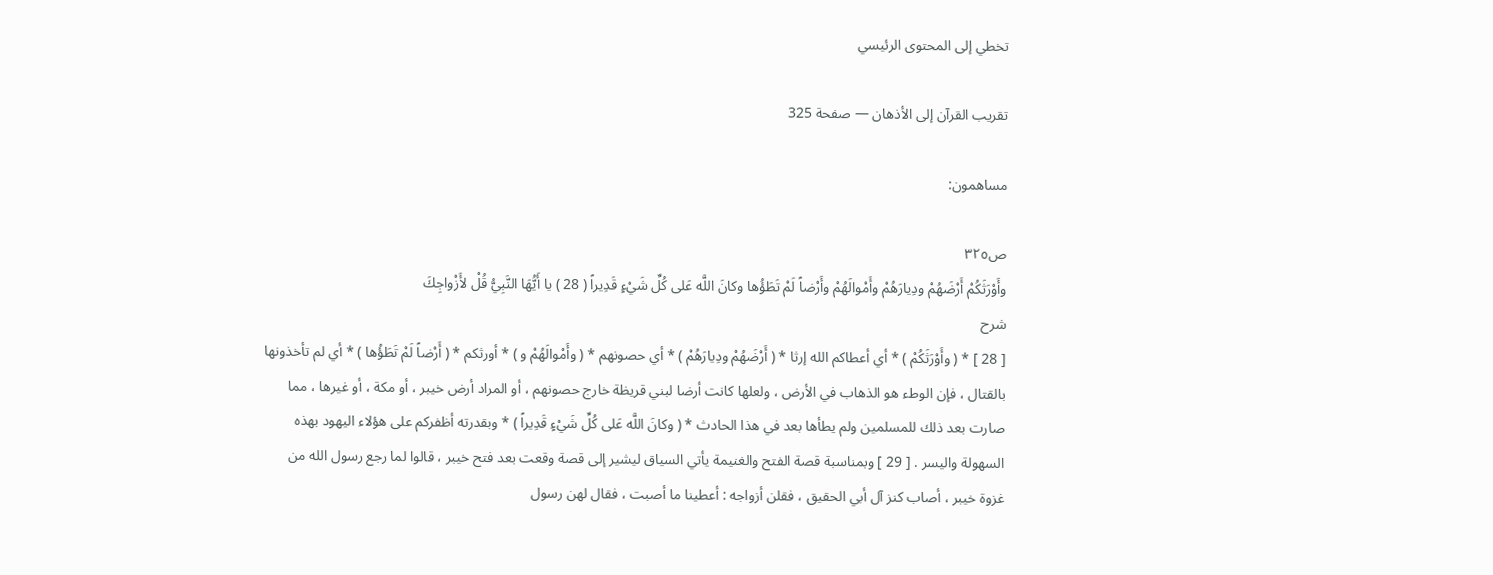تخطي إلى المحتوى الرئيسي

تقريب القرآن إلى الأذهان — صفحة 325

مساهمون:

ص٣٢٥
وأَوْرَثَكُمْ أَرْضَهُمْ ودِيارَهُمْ وأَمْوالَهُمْ وأَرْضاً لَمْ تَطَؤُها وكانَ اللَّه عَلى كُلِّ شَيْءٍ قَدِيراً ( 28 ) يا أَيُّهَا النَّبِيُّ قُلْ لأَزْواجِكَ
شرح
[ 28 ] * ( وأَوْرَثَكُمْ ) * أي أعطاكم الله إرثا * ( أَرْضَهُمْ ودِيارَهُمْ ) * أي حصونهم * ( وأَمْوالَهُمْ و ) * أورثكم * ( أَرْضاً لَمْ تَطَؤُها ) * أي لم تأخذونها بالقتال ، فإن الوطء هو الذهاب في الأرض ، ولعلها كانت أرضا لبني قريظة خارج حصونهم ، أو المراد أرض خيبر ، أو مكة ، أو غيرها ، مما صارت بعد ذلك للمسلمين ولم يطأها بعد في هذا الحادث * ( وكانَ اللَّه عَلى كُلِّ شَيْءٍ قَدِيراً ) * وبقدرته أظفركم على هؤلاء اليهود بهذه السهولة واليسر . [ 29 ] وبمناسبة قصة الفتح والغنيمة يأتي السياق ليشير إلى قصة وقعت بعد فتح خيبر ، قالوا لما رجع رسول الله من غزوة خيبر ، أصاب كنز آل أبي الحقيق ، فقلن أزواجه : أعطينا ما أصبت ، فقال لهن رسول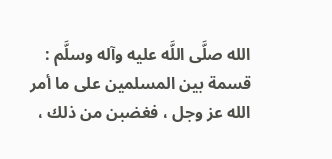الله صلَّى اللَّه عليه وآله وسلَّم : قسمة بين المسلمين على ما أمر الله عز وجل ، فغضبن من ذلك ،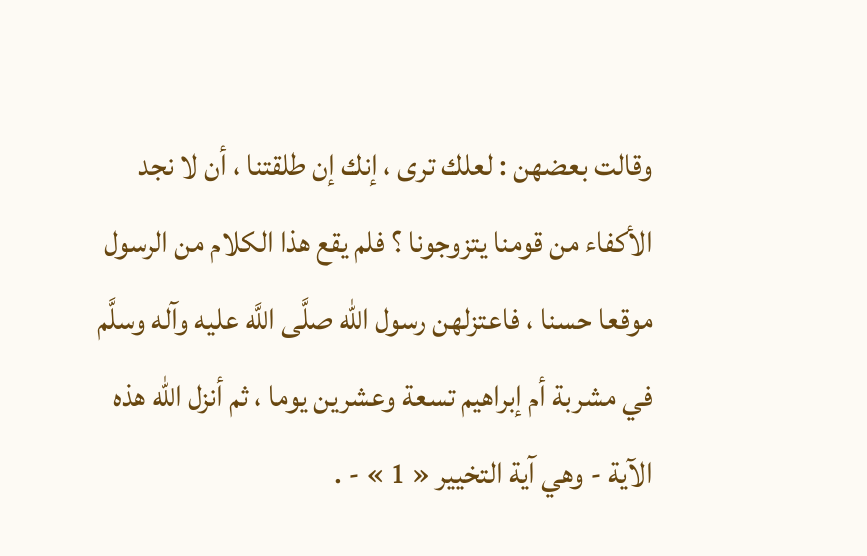وقالت بعضهن : لعلك ترى ، إنك إن طلقتنا ، أن لا نجد الأكفاء من قومنا يتزوجونا ؟ فلم يقع هذا الكلام من الرسول موقعا حسنا ، فاعتزلهن رسول الله صلَّى اللَّه عليه وآله وسلَّم في مشربة أم إبراهيم تسعة وعشرين يوما ، ثم أنزل الله هذه الآية - وهي آية التخيير « 1 » - .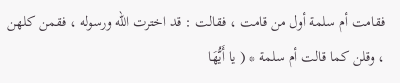فقامت أم سلمة أول من قامت ، فقالت : قد اخترت الله ورسوله ، فقمن كلهن ، وقلن كما قالت أم سلمة * ( يا أَيُّهَا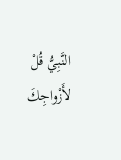النَّبِيُّ قُلْ لأَزْواجِكَ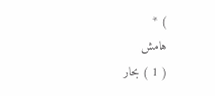) *
هامش
( 1 ) بحار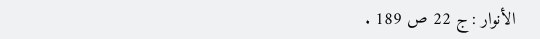الأنوار : ج 22 ص 189 .